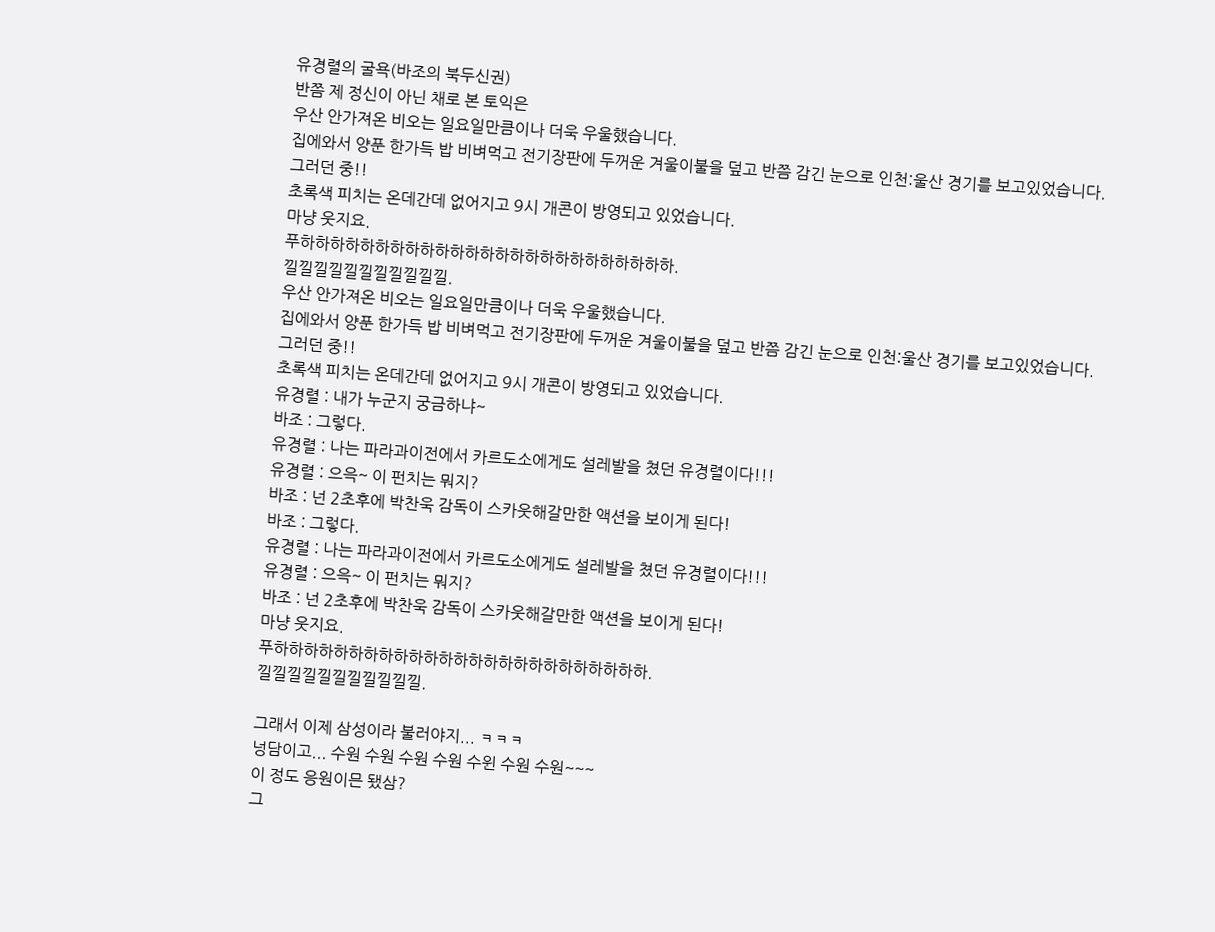유경렬의 굴욕(바조의 북두신권)
반쯤 제 정신이 아닌 채로 본 토익은
우산 안가져온 비오는 일요일만큼이나 더욱 우울했습니다.
집에와서 양푼 한가득 밥 비벼먹고 전기장판에 두꺼운 겨울이불을 덮고 반쯤 감긴 눈으로 인천:울산 경기를 보고있었습니다.
그러던 중!!
초록색 피치는 온데간데 없어지고 9시 개콘이 방영되고 있었습니다.
마냥 웃지요.
푸하하하하하하하하하하하하하하하하하하하하하하하하하.
낄낄낄낄낄낄낄낄낄낄낄.
우산 안가져온 비오는 일요일만큼이나 더욱 우울했습니다.
집에와서 양푼 한가득 밥 비벼먹고 전기장판에 두꺼운 겨울이불을 덮고 반쯤 감긴 눈으로 인천:울산 경기를 보고있었습니다.
그러던 중!!
초록색 피치는 온데간데 없어지고 9시 개콘이 방영되고 있었습니다.
유경렬 : 내가 누군지 궁금하냐~
바조 : 그렇다.
유경렬 : 나는 파라과이전에서 카르도소에게도 설레발을 쳤던 유경렬이다!!!
유경렬 : 으윽~ 이 펀치는 뭐지?
바조 : 넌 2초후에 박찬욱 감독이 스카웃해갈만한 액션을 보이게 된다!
바조 : 그렇다.
유경렬 : 나는 파라과이전에서 카르도소에게도 설레발을 쳤던 유경렬이다!!!
유경렬 : 으윽~ 이 펀치는 뭐지?
바조 : 넌 2초후에 박찬욱 감독이 스카웃해갈만한 액션을 보이게 된다!
마냥 웃지요.
푸하하하하하하하하하하하하하하하하하하하하하하하하하.
낄낄낄낄낄낄낄낄낄낄낄.

그래서 이제 삼성이라 불러야지... ㅋㅋㅋ
넝담이고... 수원 수원 수원 수원 수윈 수원 수원~~~
이 정도 응원이믄 됐삼?
그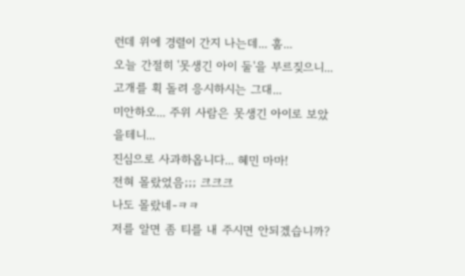런데 위에 경렬이 간지 나는데... 훔...
오늘 간절히 '못생긴 아이 둘'을 부르짖으니...
고개를 획 돌려 응시하시는 그대...
미안하오... 주위 사람은 못생긴 아이로 보았을테니...
진심으로 사과하옵니다... 혜민 마마!
전혀 몰랐었음;;; 크크크
나도 몰랐네-ㅋㅋ
저를 알면 좀 티를 내 주시면 안되겠습니까?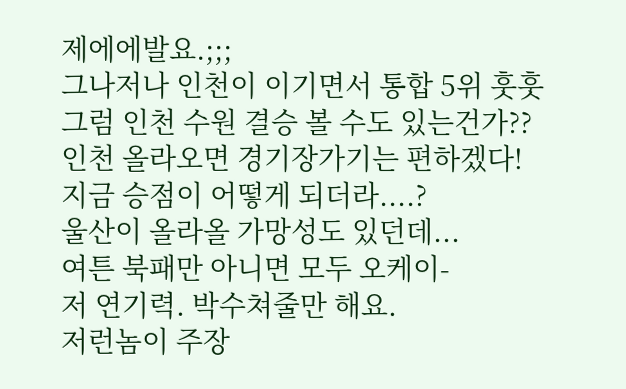제에에발요.;;;
그나저나 인천이 이기면서 통합 5위 훗훗
그럼 인천 수원 결승 볼 수도 있는건가??
인천 올라오면 경기장가기는 편하겠다!
지금 승점이 어떻게 되더라....?
울산이 올라올 가망성도 있던데...
여튼 북패만 아니면 모두 오케이-
저 연기력. 박수쳐줄만 해요.
저런놈이 주장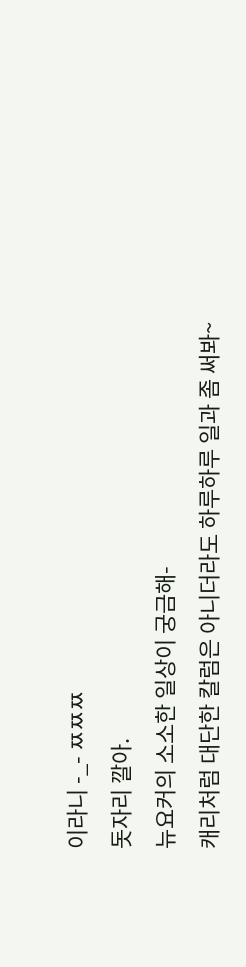이라니 -_- ㅉㅉㅉ
돗자리 깔아.
뉴요커의 소소한 일상이 궁금해-
캐리처럼 대단한 칼럼은 아니더라도 하루하루 일과 좀 써봐~